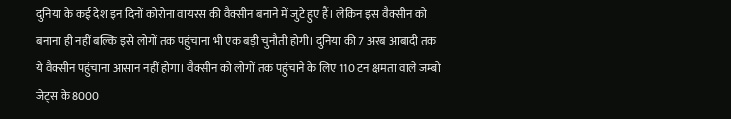दुनिया के कई देश इन दिनों कोरोना वायरस की वैक्सीन बनाने में जुटे हुए हैं। लेकिन इस वैक्सीन को बनाना ही नहीं बल्कि इसे लोगों तक पहुंचाना भी एक बड़ी चुनौती होगी। दुनिया की 7 अरब आबादी तक ये वैक्सीन पहुंचाना आसान नहीं होगा। वैक्सीन को लोगों तक पहुंचाने के लिए 110 टन क्षमता वाले जम्बो जेट्स के 8000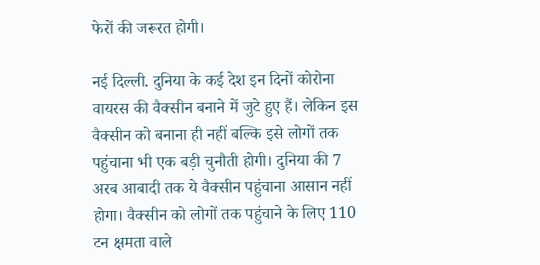फेरों की जरूरत होगी।

नई दिल्ली. दुनिया के कई देश इन दिनों कोरोना वायरस की वैक्सीन बनाने में जुटे हुए हैं। लेकिन इस वैक्सीन को बनाना ही नहीं बल्कि इसे लोगों तक पहुंचाना भी एक बड़ी चुनौती होगी। दुनिया की 7 अरब आबादी तक ये वैक्सीन पहुंचाना आसान नहीं होगा। वैक्सीन को लोगों तक पहुंचाने के लिए 110 टन क्षमता वाले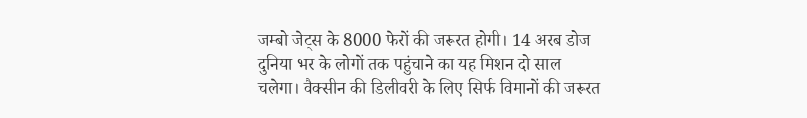जम्बो जेट्स के 8000 फेरों की जरूरत होगी। 14 अरब डोज दुनिया भर के लोगों तक पहुंचाने का यह मिशन दो साल चलेगा। वैक्सीन की डिलीवरी के लिए सिर्फ विमानों की जरूरत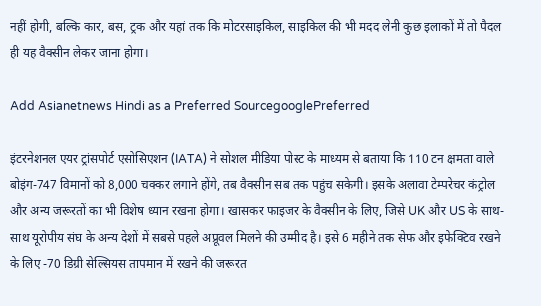नहीं होगी, बल्कि कार, बस, ट्रक और यहां तक कि मोटरसाइकिल, साइकिल की भी मदद लेनी कुछ इलाकों में तो पैदल ही यह वैक्सीन लेकर जाना होगा।

Add Asianetnews Hindi as a Preferred SourcegooglePreferred

इंटरनेशनल एयर ट्रांसपोर्ट एसोसिएशन (IATA) ने सोशल मीडिया पोस्ट के माध्यम से बताया कि 110 टन क्षमता वाले बोइंग-747 विमानों को 8,000 चक्कर लगाने होंगे, तब वैक्सीन सब तक पहुंच सकेगी। इसके अलावा टेम्परेचर कंट्रोल और अन्य जरूरतों का भी विशेष ध्यान रखना होगा। खासकर फाइजर के वैक्सीन के लिए, जिसे UK और US के साथ-साथ यूरोपीय संघ के अन्य देशों में सबसे पहले अप्रूवल मिलने की उम्मीद है। इसे 6 महीने तक सेफ और इफेक्टिव रखने के लिए -70 डिग्री सेल्सियस तापमान में रखने की जरूरत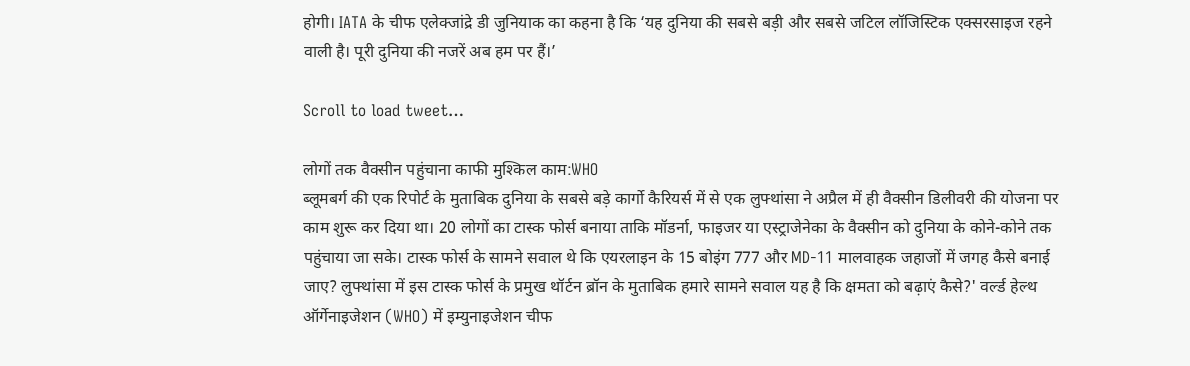होगी। IATA के चीफ एलेक्जांद्रे डी जुनियाक का कहना है कि ‘यह दुनिया की सबसे बड़ी और सबसे जटिल लॉजिस्टिक एक्सरसाइज रहने वाली है। पूरी दुनिया की नजरें अब हम पर हैं।’

Scroll to load tweet…

लोगों तक वैक्सीन पहुंचाना काफी मुश्किल काम:WHO
ब्लूमबर्ग की एक रिपोर्ट के मुताबिक दुनिया के सबसे बड़े कार्गो कैरियर्स में से एक लुफ्थांसा ने अप्रैल में ही वैक्सीन डिलीवरी की योजना पर काम शुरू कर दिया था। 20 लोगों का टास्क फोर्स बनाया ताकि मॉडर्ना, फाइजर या एस्ट्राजेनेका के वैक्सीन को दुनिया के कोने-कोने तक पहुंचाया जा सके। टास्क फोर्स के सामने सवाल थे कि एयरलाइन के 15 बोइंग 777 और MD-11 मालवाहक जहाजों में जगह कैसे बनाई जाए? लुफ्थांसा में इस टास्क फोर्स के प्रमुख थॉर्टन ब्रॉन के मुताबिक हमारे सामने सवाल यह है कि क्षमता को बढ़ाएं कैसे?' वर्ल्ड हेल्थ ऑर्गेनाइजेशन (WHO) में इम्युनाइजेशन चीफ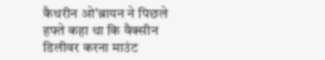कैथरीन ओ'ब्रायन ने पिछले हफ्ते कहा था कि वैक्सीन डिलीवर करना माउंट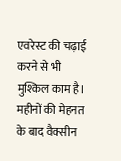एवरेस्ट की चढ़ाई करने से भी मुश्किल काम है। महीनों की मेहनत के बाद वैक्सीन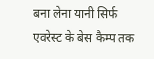बना लेना यानी सिर्फ एवरेस्ट के बेस कैम्प तक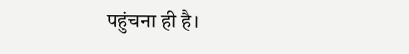पहुंचना ही है।